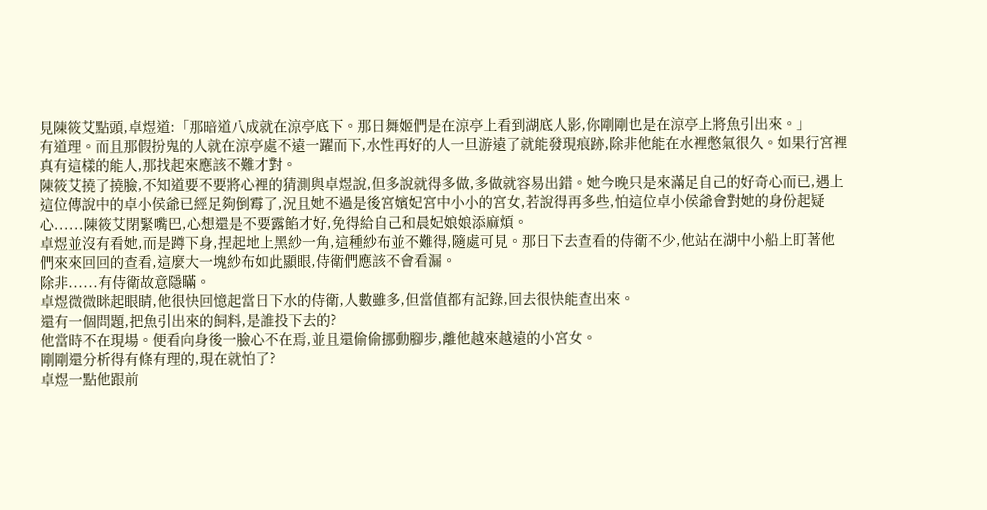見陳筱艾點頭,卓煜道:「那暗道八成就在涼亭底下。那日舞姬們是在涼亭上看到湖底人影,你剛剛也是在涼亭上將魚引出來。」
有道理。而且那假扮鬼的人就在涼亭處不遠一躍而下,水性再好的人一旦游遠了就能發現痕跡,除非他能在水裡憋氣很久。如果行宮裡真有這樣的能人,那找起來應該不難才對。
陳筱艾撓了撓臉,不知道要不要將心裡的猜測與卓煜說,但多說就得多做,多做就容易出錯。她今晚只是來滿足自己的好奇心而已,遇上這位傳說中的卓小侯爺已經足夠倒霉了,況且她不過是後宮嬪妃宮中小小的宮女,若說得再多些,怕這位卓小侯爺會對她的身份起疑心......陳筱艾閉緊嘴巴,心想還是不要露餡才好,免得給自己和晨妃娘娘添麻煩。
卓煜並沒有看她,而是蹲下身,捏起地上黑紗一角,這種紗布並不難得,隨處可見。那日下去查看的侍衛不少,他站在湖中小船上盯著他們來來回回的查看,這麼大一塊紗布如此顯眼,侍衛們應該不會看漏。
除非......有侍衛故意隱瞞。
卓煜微微眯起眼睛,他很快回憶起當日下水的侍衛,人數雖多,但當值都有記錄,回去很快能查出來。
還有一個問題,把魚引出來的飼料,是誰投下去的?
他當時不在現場。便看向身後一臉心不在焉,並且還偷偷挪動腳步,離他越來越遠的小宮女。
剛剛還分析得有條有理的,現在就怕了?
卓煜一點他跟前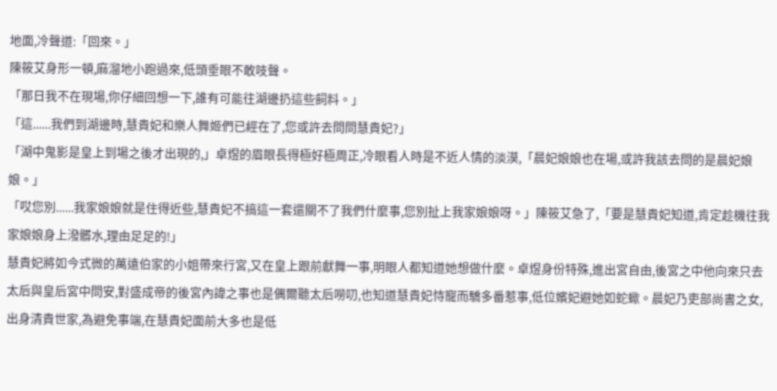地面,冷聲道:「回來。」
陳筱艾身形一頓,麻溜地小跑過來,低頭垂眼不敢吱聲。
「那日我不在現場,你仔細回想一下,誰有可能往湖邊扔這些飼料。」
「這......我們到湖邊時,慧貴妃和樂人舞姬們已經在了,您或許去問問慧貴妃?」
「湖中鬼影是皇上到場之後才出現的,」卓煜的眉眼長得極好極周正,冷眼看人時是不近人情的淡漠,「晨妃娘娘也在場,或許我該去問的是晨妃娘娘。」
「哎您別......我家娘娘就是住得近些,慧貴妃不搞這一套還關不了我們什麼事,您別扯上我家娘娘呀。」陳筱艾急了,「要是慧貴妃知道,肯定趁機往我家娘娘身上潑髒水,理由足足的!」
慧貴妃將如今式微的萬遠伯家的小姐帶來行宮,又在皇上跟前獻舞一事,明眼人都知道她想做什麼。卓煜身份特殊,進出宮自由,後宮之中他向來只去太后與皇后宮中問安,對盛成帝的後宮內諱之事也是偶爾聽太后嘮叨,也知道慧貴妃恃寵而驕多番惹事,低位嬪妃避她如蛇蠍。晨妃乃吏部尚書之女,出身清貴世家,為避免事端,在慧貴妃面前大多也是低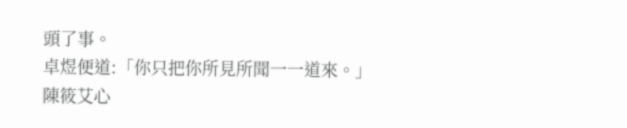頭了事。
卓煜便道:「你只把你所見所聞一一道來。」
陳筱艾心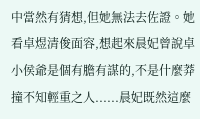中當然有猜想,但她無法去佐證。她看卓煜清俊面容,想起來晨妃曾說卓小侯爺是個有膽有謀的,不是什麼莽撞不知輕重之人......晨妃既然這麼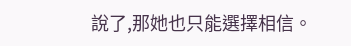說了,那她也只能選擇相信。